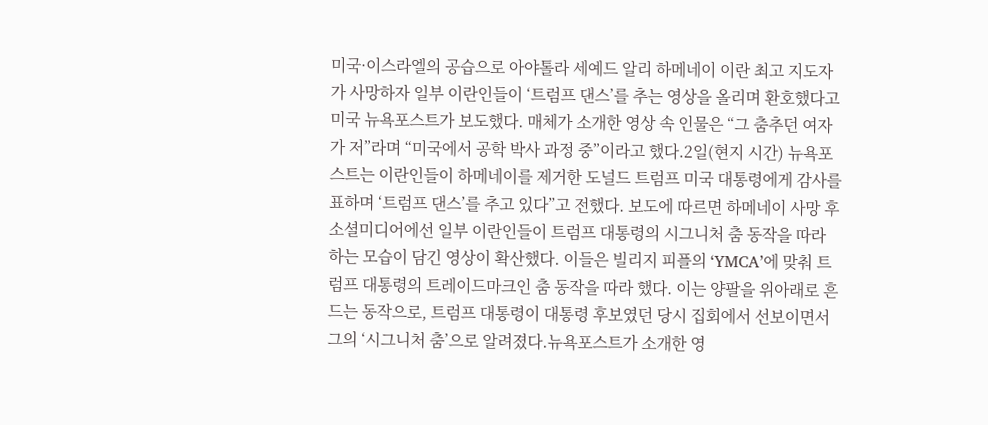미국·이스라엘의 공습으로 아야톨라 세예드 알리 하메네이 이란 최고 지도자가 사망하자 일부 이란인들이 ‘트럼프 댄스’를 추는 영상을 올리며 환호했다고 미국 뉴욕포스트가 보도했다. 매체가 소개한 영상 속 인물은 “그 춤추던 여자가 저”라며 “미국에서 공학 박사 과정 중”이라고 했다.2일(현지 시간) 뉴욕포스트는 이란인들이 하메네이를 제거한 도널드 트럼프 미국 대통령에게 감사를 표하며 ‘트럼프 댄스’를 추고 있다”고 전했다. 보도에 따르면 하메네이 사망 후 소셜미디어에선 일부 이란인들이 트럼프 대통령의 시그니처 춤 동작을 따라 하는 모습이 담긴 영상이 확산했다. 이들은 빌리지 피플의 ‘YMCA’에 맞춰 트럼프 대통령의 트레이드마크인 춤 동작을 따라 했다. 이는 양팔을 위아래로 흔드는 동작으로, 트럼프 대통령이 대통령 후보였던 당시 집회에서 선보이면서 그의 ‘시그니처 춤’으로 알려졌다.뉴욕포스트가 소개한 영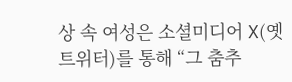상 속 여성은 소셜미디어 X(옛 트위터)를 통해 “그 춤추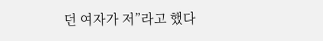던 여자가 저”라고 했다